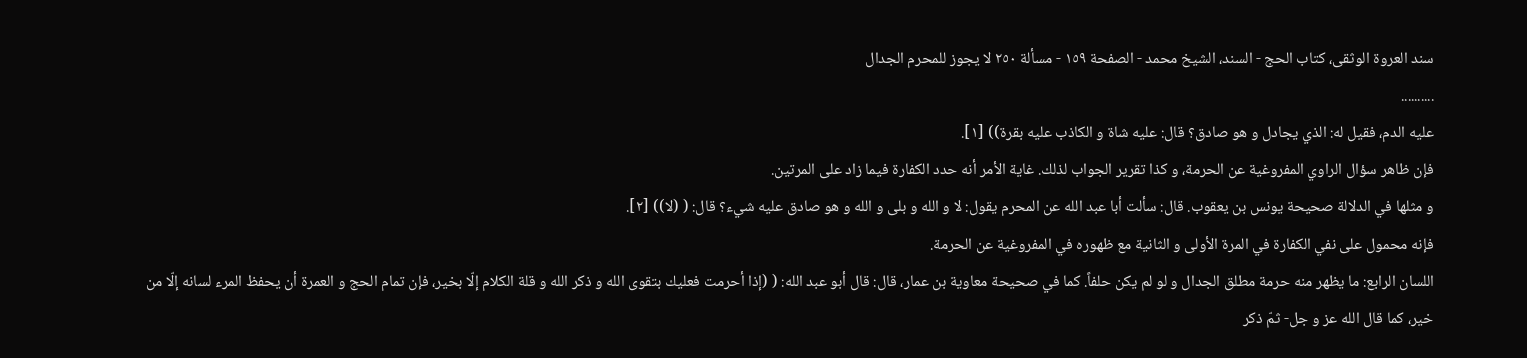سند العروة الوثقى، كتاب الحج - السند، الشيخ محمد - الصفحة ١٥٩ - مسألة ٢٥٠ لا يجوز للمحرم الجدال
..........
عليه الدم، فقيل له: الذي يجادل و هو صادق؟ قال: عليه شاة و الكاذب عليه بقرة)) [١].
فإن ظاهر سؤال الراوي المفروغية عن الحرمة، و كذا تقرير الجواب لذلك. غاية الأمر أنه حدد الكفارة فيما زاد على المرتين.
و مثلها في الدلالة صحيحة يونس بن يعقوب. قال: سألت أبا عبد الله عن المحرم يقول: لا و الله و بلى و الله و هو صادق عليه شيء؟ قال: ( (لا)) [٢].
فإنه محمول على نفي الكفارة في المرة الأولى و الثانية مع ظهوره في المفروغية عن الحرمة.
اللسان الرابع: ما يظهر منه حرمة مطلق الجدال و لو لم يكن حلفاً. كما في صحيحة معاوية بن عمار، قال: قال أبو عبد الله: ( (إذا أحرمت فعليك بتقوى الله و ذكر الله و قلة الكلام إلّا بخير، فإن تمام الحج و العمرة أن يحفظ المرء لسانه إلّا من خير، كما قال الله عز و جل- ثمّ ذكر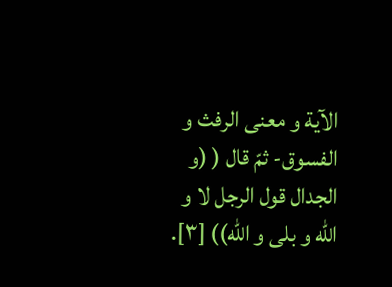الآية و معنى الرفث و الفسوق- ثمّ قال ( (و الجدال قول الرجل لا و الله و بلى و الله)) [٣].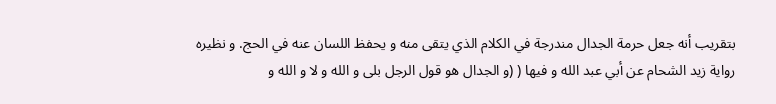بتقريب أنه جعل حرمة الجدال مندرجة في الكلام الذي يتقى منه و يحفظ اللسان عنه في الحج. و نظيره رواية زيد الشحام عن أبي عبد الله و فيها ( (و الجدال هو قول الرجل بلى و الله و لا و الله و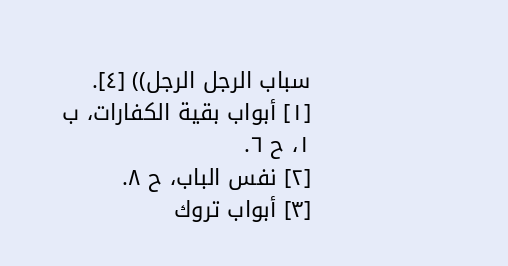سباب الرجل الرجل)) [٤].
[١] أبواب بقية الكفارات، ب ١، ح ٦.
[٢] نفس الباب، ح ٨.
[٣] أبواب تروك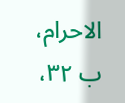الاحرام، ب ٣٢،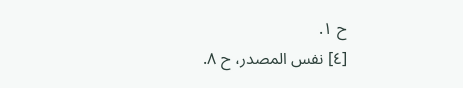ح ١.
[٤] نفس المصدر، ح ٨.